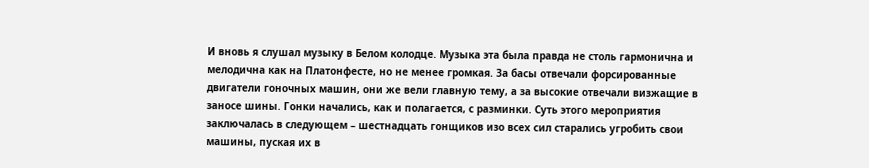И вновь я слушал музыку в Белом колодце. Музыка эта была правда не столь гармонична и мелодична как на Платонфесте, но не менее громкая. За басы отвечали форсированные двигатели гоночных машин, они же вели главную тему, а за высокие отвечали визжащие в заносе шины. Гонки начались, как и полагается, с разминки. Суть этого мероприятия заключалась в следующем – шестнадцать гонщиков изо всех сил старались угробить свои машины, пуская их в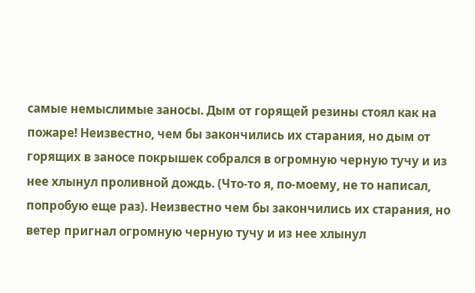самые немыслимые заносы. Дым от горящей резины стоял как на пожаре! Неизвестно, чем бы закончились их старания, но дым от горящих в заносе покрышек собрался в огромную черную тучу и из нее хлынул проливной дождь. (Что-то я, по-моему, не то написал, попробую еще раз). Неизвестно чем бы закончились их старания, но ветер пригнал огромную черную тучу и из нее хлынул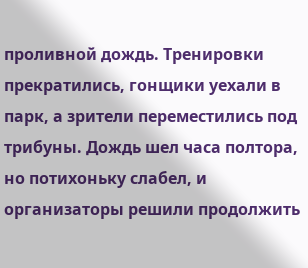проливной дождь. Тренировки прекратились, гонщики уехали в парк, а зрители переместились под трибуны. Дождь шел часа полтора, но потихоньку слабел, и организаторы решили продолжить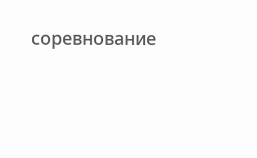соревнование